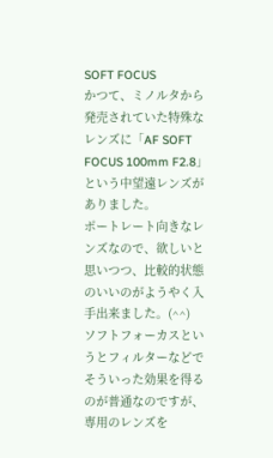SOFT FOCUS
かつて、ミノルタから発売されていた特殊なレンズに「AF SOFT FOCUS 100mm F2.8」という中望遠レンズがありました。
ポートレート向きなレンズなので、欲しいと思いつつ、比較的状態のいいのがようやく入手出来ました。(^^)
ソフトフォーカスというとフィルターなどでそういった効果を得るのが普通なのですが、専用のレンズを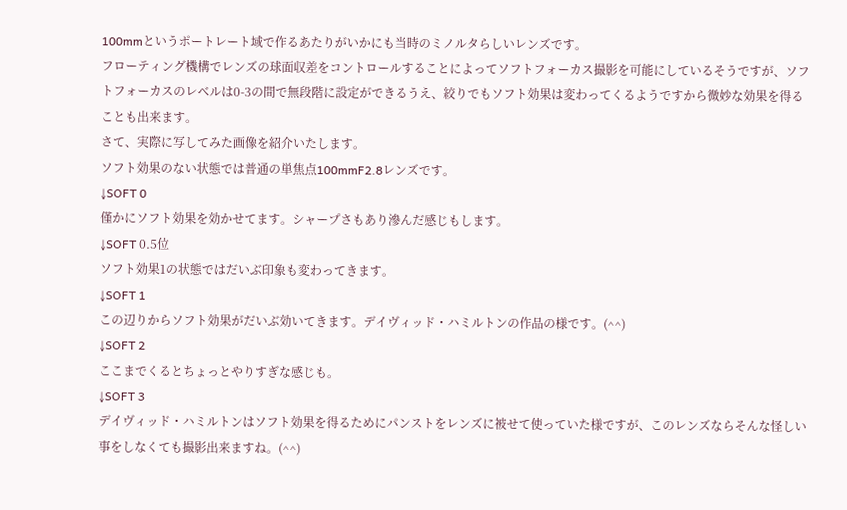100mmというポートレート域で作るあたりがいかにも当時のミノルタらしいレンズです。
フローティング機構でレンズの球面収差をコントロールすることによってソフトフォーカス撮影を可能にしているそうですが、ソフトフォーカスのレベルは0-3の間で無段階に設定ができるうえ、絞りでもソフト効果は変わってくるようですから微妙な効果を得ることも出来ます。
さて、実際に写してみた画像を紹介いたします。
ソフト効果のない状態では普通の単焦点100mmF2.8レンズです。
↓SOFT 0
僅かにソフト効果を効かせてます。シャープさもあり滲んだ感じもします。
↓SOFT 0.5位
ソフト効果1の状態ではだいぶ印象も変わってきます。
↓SOFT 1
この辺りからソフト効果がだいぶ効いてきます。デイヴィッド・ハミルトンの作品の様です。(^^)
↓SOFT 2
ここまでくるとちょっとやりすぎな感じも。
↓SOFT 3
デイヴィッド・ハミルトンはソフト効果を得るためにパンストをレンズに被せて使っていた様ですが、このレンズならそんな怪しい事をしなくても撮影出来ますね。(^^)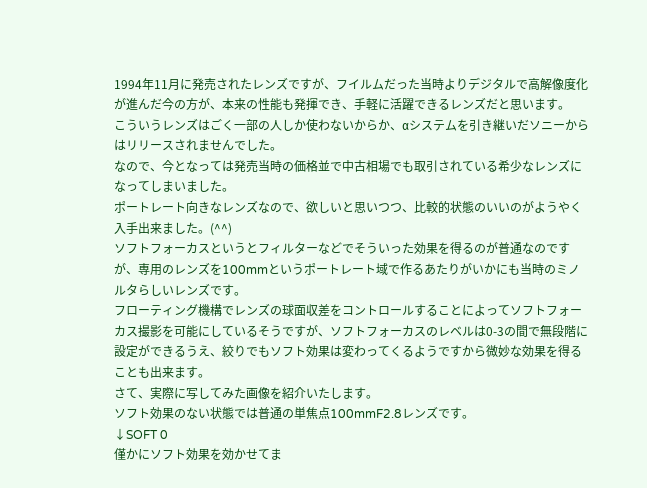1994年11月に発売されたレンズですが、フイルムだった当時よりデジタルで高解像度化が進んだ今の方が、本来の性能も発揮でき、手軽に活躍できるレンズだと思います。
こういうレンズはごく一部の人しか使わないからか、αシステムを引き継いだソニーからはリリースされませんでした。
なので、今となっては発売当時の価格並で中古相場でも取引されている希少なレンズになってしまいました。
ポートレート向きなレンズなので、欲しいと思いつつ、比較的状態のいいのがようやく入手出来ました。(^^)
ソフトフォーカスというとフィルターなどでそういった効果を得るのが普通なのですが、専用のレンズを100mmというポートレート域で作るあたりがいかにも当時のミノルタらしいレンズです。
フローティング機構でレンズの球面収差をコントロールすることによってソフトフォーカス撮影を可能にしているそうですが、ソフトフォーカスのレベルは0-3の間で無段階に設定ができるうえ、絞りでもソフト効果は変わってくるようですから微妙な効果を得ることも出来ます。
さて、実際に写してみた画像を紹介いたします。
ソフト効果のない状態では普通の単焦点100mmF2.8レンズです。
↓SOFT 0
僅かにソフト効果を効かせてま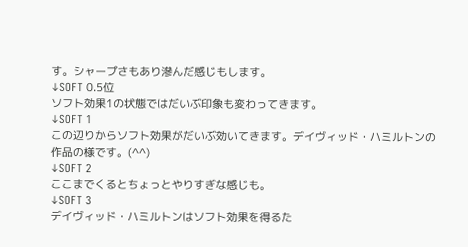す。シャープさもあり滲んだ感じもします。
↓SOFT 0.5位
ソフト効果1の状態ではだいぶ印象も変わってきます。
↓SOFT 1
この辺りからソフト効果がだいぶ効いてきます。デイヴィッド・ハミルトンの作品の様です。(^^)
↓SOFT 2
ここまでくるとちょっとやりすぎな感じも。
↓SOFT 3
デイヴィッド・ハミルトンはソフト効果を得るた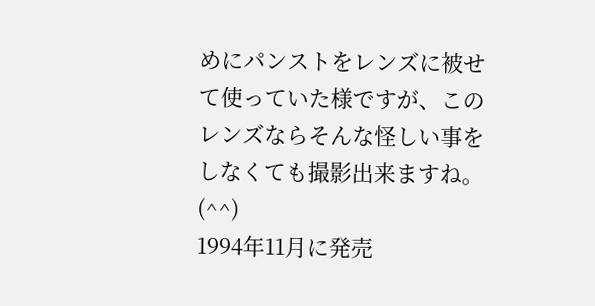めにパンストをレンズに被せて使っていた様ですが、このレンズならそんな怪しい事をしなくても撮影出来ますね。(^^)
1994年11月に発売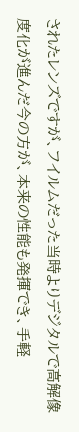されたレンズですが、フイルムだった当時よりデジタルで高解像度化が進んだ今の方が、本来の性能も発揮でき、手軽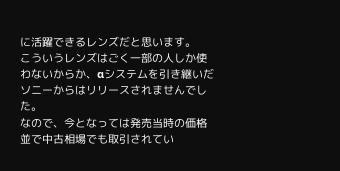に活躍できるレンズだと思います。
こういうレンズはごく一部の人しか使わないからか、αシステムを引き継いだソニーからはリリースされませんでした。
なので、今となっては発売当時の価格並で中古相場でも取引されてい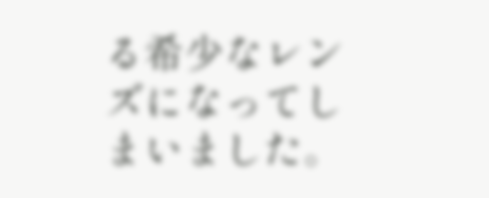る希少なレンズになってしまいました。